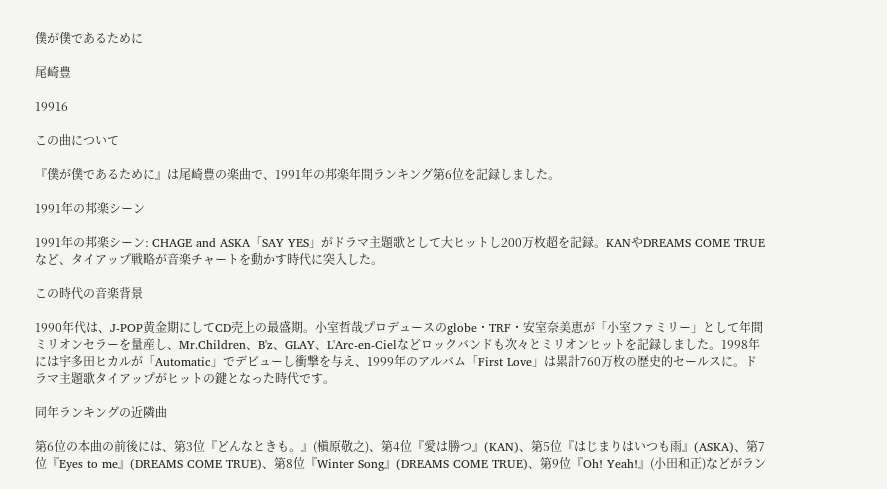僕が僕であるために

尾崎豊

19916

この曲について

『僕が僕であるために』は尾崎豊の楽曲で、1991年の邦楽年間ランキング第6位を記録しました。

1991年の邦楽シーン

1991年の邦楽シーン: CHAGE and ASKA「SAY YES」がドラマ主題歌として大ヒットし200万枚超を記録。KANやDREAMS COME TRUEなど、タイアップ戦略が音楽チャートを動かす時代に突入した。

この時代の音楽背景

1990年代は、J-POP黄金期にしてCD売上の最盛期。小室哲哉プロデュースのglobe・TRF・安室奈美恵が「小室ファミリー」として年間ミリオンセラーを量産し、Mr.Children、B'z、GLAY、L'Arc-en-Cielなどロックバンドも次々とミリオンヒットを記録しました。1998年には宇多田ヒカルが「Automatic」でデビューし衝撃を与え、1999年のアルバム「First Love」は累計760万枚の歴史的セールスに。ドラマ主題歌タイアップがヒットの鍵となった時代です。

同年ランキングの近隣曲

第6位の本曲の前後には、第3位『どんなときも。』(槇原敬之)、第4位『愛は勝つ』(KAN)、第5位『はじまりはいつも雨』(ASKA)、第7位『Eyes to me』(DREAMS COME TRUE)、第8位『Winter Song』(DREAMS COME TRUE)、第9位『Oh! Yeah!』(小田和正)などがラン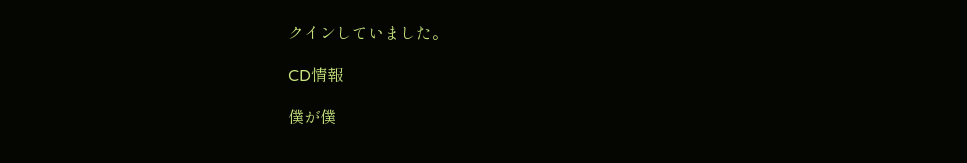クインしていました。

CD情報

僕が僕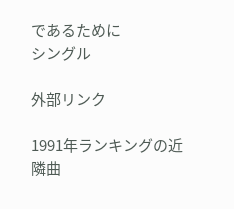であるために
シングル

外部リンク

1991年ランキングの近隣曲